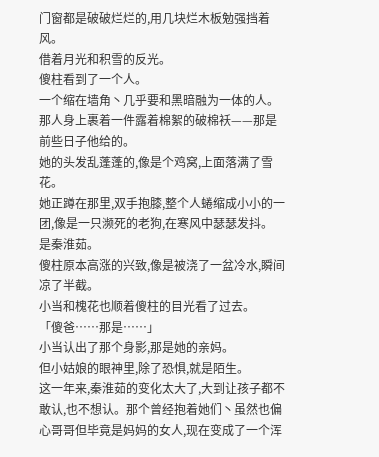门窗都是破破烂烂的,用几块烂木板勉强挡着风。
借着月光和积雪的反光。
傻柱看到了一个人。
一个缩在墙角丶几乎要和黑暗融为一体的人。
那人身上裹着一件露着棉絮的破棉袄——那是前些日子他给的。
她的头发乱蓬蓬的,像是个鸡窝,上面落满了雪花。
她正蹲在那里,双手抱膝,整个人蜷缩成小小的一团,像是一只濒死的老狗,在寒风中瑟瑟发抖。
是秦淮茹。
傻柱原本高涨的兴致,像是被浇了一盆冷水,瞬间凉了半截。
小当和槐花也顺着傻柱的目光看了过去。
「傻爸……那是……」
小当认出了那个身影,那是她的亲妈。
但小姑娘的眼神里,除了恐惧,就是陌生。
这一年来,秦淮茹的变化太大了,大到让孩子都不敢认,也不想认。那个曾经抱着她们丶虽然也偏心哥哥但毕竟是妈妈的女人,现在变成了一个浑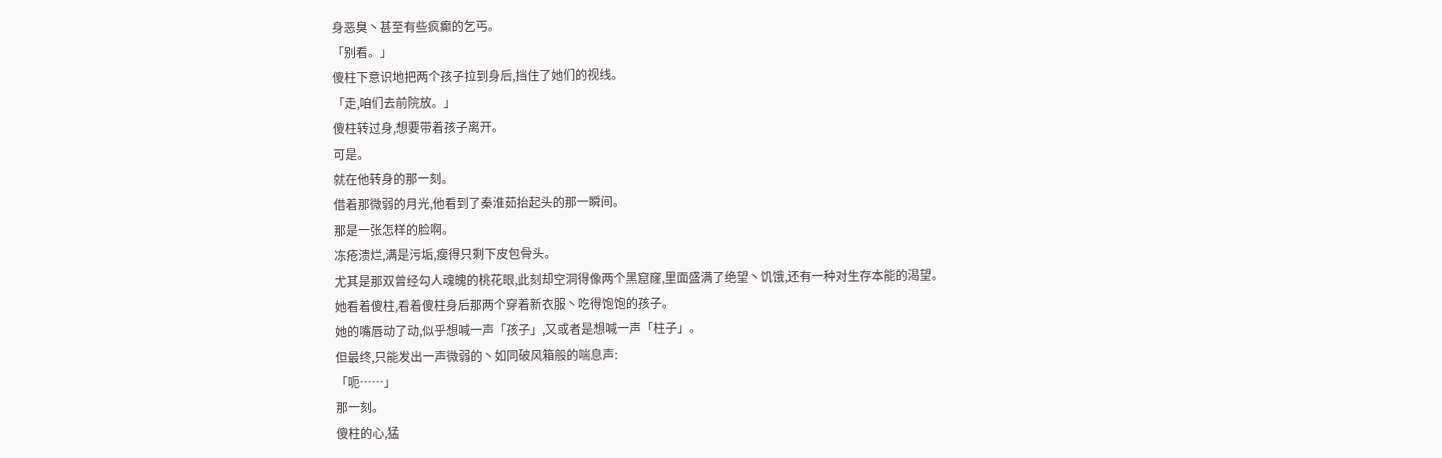身恶臭丶甚至有些疯癫的乞丐。
「别看。」
傻柱下意识地把两个孩子拉到身后,挡住了她们的视线。
「走,咱们去前院放。」
傻柱转过身,想要带着孩子离开。
可是。
就在他转身的那一刻。
借着那微弱的月光,他看到了秦淮茹抬起头的那一瞬间。
那是一张怎样的脸啊。
冻疮溃烂,满是污垢,瘦得只剩下皮包骨头。
尤其是那双曾经勾人魂魄的桃花眼,此刻却空洞得像两个黑窟窿,里面盛满了绝望丶饥饿,还有一种对生存本能的渴望。
她看着傻柱,看着傻柱身后那两个穿着新衣服丶吃得饱饱的孩子。
她的嘴唇动了动,似乎想喊一声「孩子」,又或者是想喊一声「柱子」。
但最终,只能发出一声微弱的丶如同破风箱般的喘息声:
「呃……」
那一刻。
傻柱的心,猛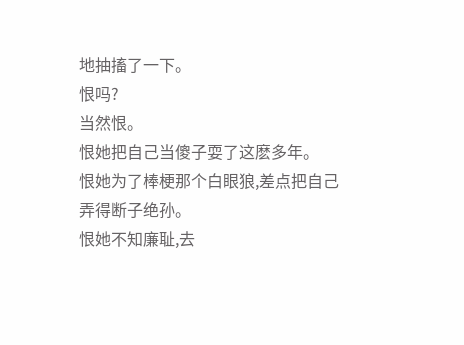地抽搐了一下。
恨吗?
当然恨。
恨她把自己当傻子耍了这麽多年。
恨她为了棒梗那个白眼狼,差点把自己弄得断子绝孙。
恨她不知廉耻,去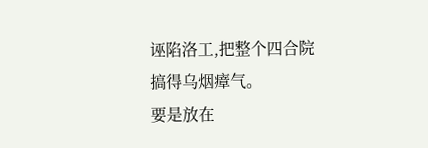诬陷洛工,把整个四合院搞得乌烟瘴气。
要是放在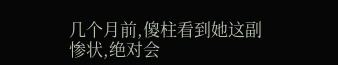几个月前,傻柱看到她这副惨状,绝对会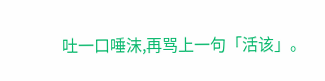吐一口唾沫,再骂上一句「活该」。